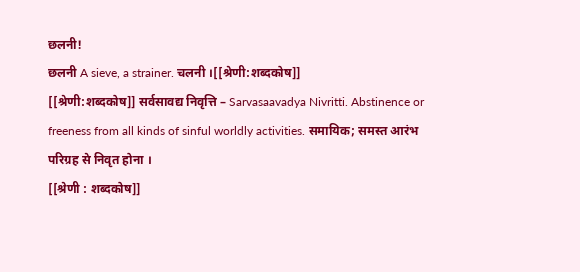छलनी!
छलनी A sieve, a strainer. चलनी ।[[श्रेणी:शब्दकोष]]
[[श्रेणी:शब्दकोष]] सर्वसावद्य निवृत्ति – Sarvasaavadya Nivritti. Abstinence or freeness from all kinds of sinful worldly activities. समायिक; समस्त आरंभ परिग्रह से निवृत होना ।
[[श्रेणी : शब्दकोष]]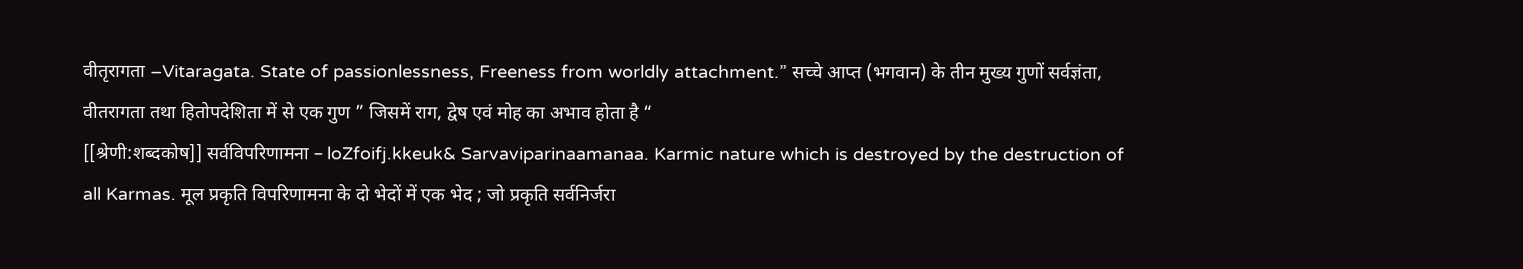वीतृरागता –Vitaragata. State of passionlessness, Freeness from worldly attachment.” सच्चे आप्त (भगवान) के तीन मुख्य गुणों सर्वज्ञंता, वीतरागता तथा हितोपदेशिता में से एक गुण ” जिसमें राग, द्वेष एवं मोह का अभाव होता है “
[[श्रेणी:शब्दकोष]] सर्वविपरिणामना – loZfoifj.kkeuk& Sarvaviparinaamanaa. Karmic nature which is destroyed by the destruction of all Karmas. मूल प्रकृति विपरिणामना के दो भेदों में एक भेद ; जो प्रकृति सर्वनिर्जरा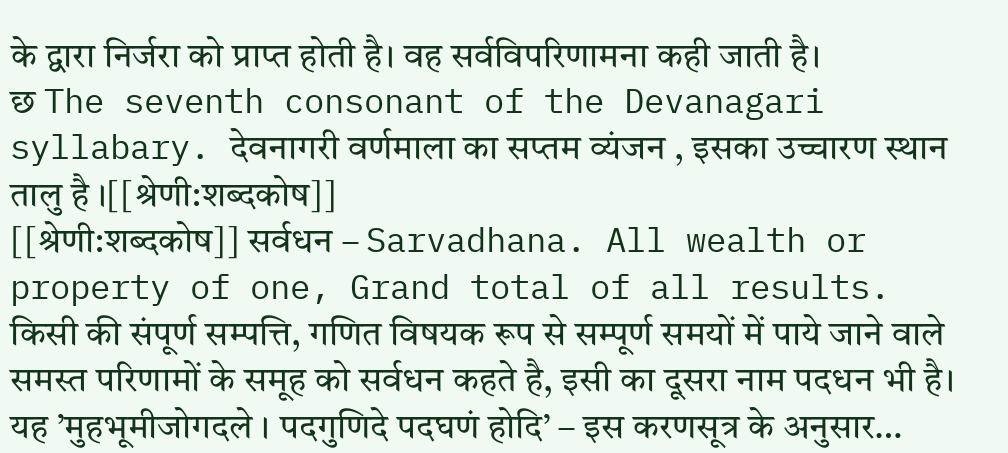के द्वारा निर्जरा को प्राप्त होती है। वह सर्वविपरिणामना कही जाती है।
छ The seventh consonant of the Devanagari syllabary. देवनागरी वर्णमाला का सप्तम व्यंजन , इसका उच्चारण स्थान तालु है ।[[श्रेणी:शब्दकोष]]
[[श्रेणी:शब्दकोष]] सर्वधन – Sarvadhana. All wealth or property of one, Grand total of all results. किसी की संपूर्ण सम्पत्ति, गणित विषयक रूप से सम्पूर्ण समयों में पाये जाने वाले समस्त परिणामों के समूह को सर्वधन कहते है, इसी का दूसरा नाम पदधन भी है। यह ’मुहभूमीजोगदले । पदगुणिदे पदघणं होदि’ – इस करणसूत्र के अनुसार…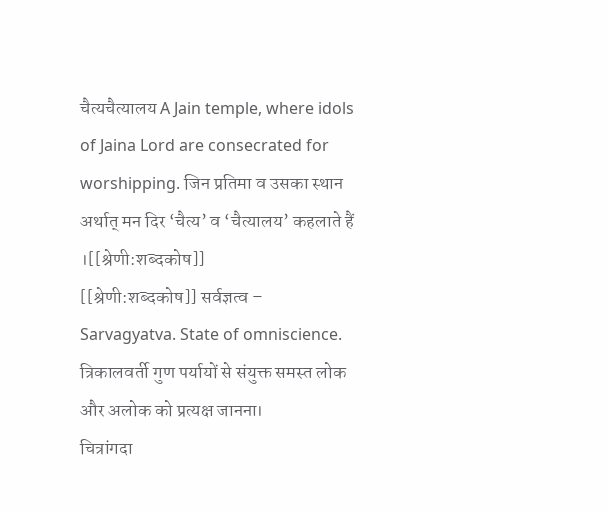चैत्यचैत्यालय A Jain temple, where idols of Jaina Lord are consecrated for worshipping. जिन प्रतिमा व उसका स्थान अर्थात् मन दिर ‘चैत्य’ व ‘चैत्यालय’ कहलाते हैं ।[[श्रेणी:शब्दकोष]]
[[श्रेणी:शब्दकोष]] सर्वज्ञत्व – Sarvagyatva. State of omniscience. त्रिकालवर्ती गुण पर्यायों से संयुक्त समस्त लोक और अलोक को प्रत्यक्ष जानना।
चित्रांगदा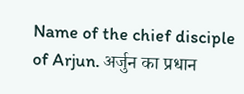Name of the chief disciple of Arjun. अर्जुन का प्रधान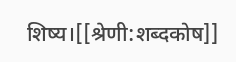शिष्य।[[श्रेणी:शब्दकोष]]